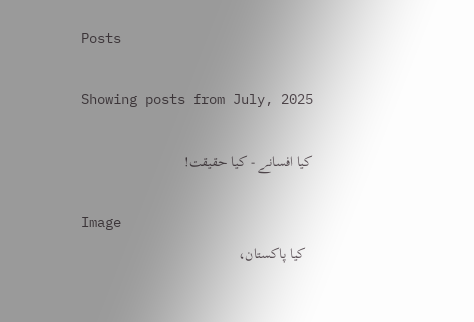Posts

Showing posts from July, 2025

کیا افسانے - کیا حقیقت!

Image
  کیا پاکستان،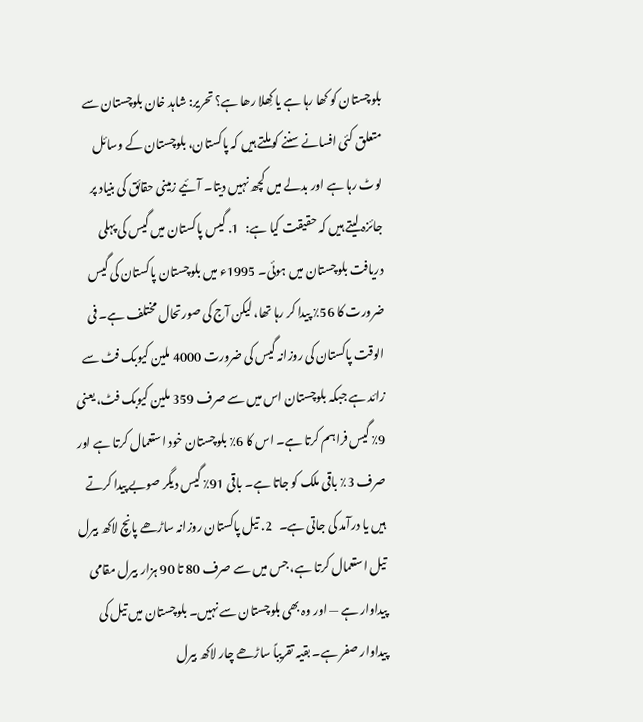بلوچستان کو کھا رہا ہے یا کِھلا رھا ہے؟ تحریر: شاہد خان بلوچستان سے متعلق کئی افسانے سننے کو ملتے ہیں کہ پاکستان، بلوچستان کے وسائل لوٹ رہا ہے اور بدلے میں کچھ نہیں دیتا۔ آئیے زمینی حقائق کی بنیاد پر جائزہ لیتے ہیں کہ حقیقت کیا ہے:   1. گیس پاکستان میں گیس کی پہلی دریافت بلوچستان میں ہوئی۔ 1995ء میں بلوچستان پاکستان کی گیس ضرورت کا 56٪ پیدا کر رہا تھا، لیکن آج کی صورتحال مختلف ہے۔ فی الوقت پاکستان کی روزانہ گیس کی ضرورت 4000 ملین کیوبک فٹ سے زائد ہے جبکہ بلوچستان اس میں سے صرف 359 ملین کیوبک فٹ، یعنی 9٪ گیس فراہم کرتا ہے۔ اس کا 6٪ بلوچستان خود استعمال کرتا ہے اور صرف 3٪ باقی ملک کو جاتا ہے۔ باقی 91٪ گیس دیگر صوبے پیدا کرتے ہیں یا درآمد کی جاتی ہے۔   2. تیل پاکستان روزانہ ساڑھے پانچ لاکھ بیرل تیل استعمال کرتا ہے، جس میں سے صرف 80 تا 90 ہزار بیرل مقامی پیداوار ہے — اور وہ بھی بلوچستان سے نہیں۔ بلوچستان میں تیل کی پیداوار صفر ہے۔ بقیہ تقریباً ساڑھے چار لاکھ بیرل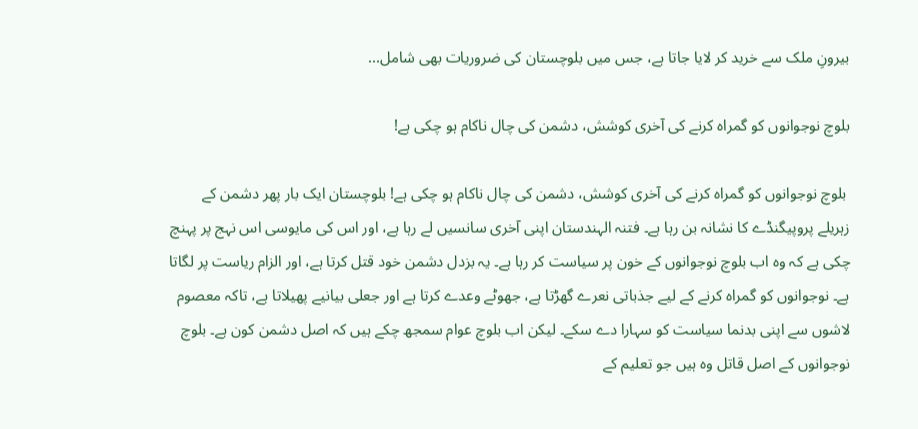بیرونِ ملک سے خرید کر لایا جاتا ہے، جس میں بلوچستان کی ضروریات بھی شامل...

بلوچ نوجوانوں کو گمراہ کرنے کی آخری کوشش، دشمن کی چال ناکام ہو چکی ہے!

 بلوچ نوجوانوں کو گمراہ کرنے کی آخری کوشش، دشمن کی چال ناکام ہو چکی ہے! بلوچستان ایک بار پھر دشمن کے زہریلے پروپیگنڈے کا نشانہ بن رہا ہے۔ فتنہ الہندستان اپنی آخری سانسیں لے رہا ہے، اور اس کی مایوسی اس نہج پر پہنچ چکی ہے کہ وہ اب بلوچ نوجوانوں کے خون پر سیاست کر رہا ہے۔ یہ بزدل دشمن خود قتل کرتا ہے، اور الزام ریاست پر لگاتا ہے۔ نوجوانوں کو گمراہ کرنے کے لیے جذباتی نعرے گھڑتا ہے، جھوٹے وعدے کرتا ہے اور جعلی بیانیے پھیلاتا ہے، تاکہ معصوم لاشوں سے اپنی بدنما سیاست کو سہارا دے سکے۔ لیکن اب بلوچ عوام سمجھ چکے ہیں کہ اصل دشمن کون ہے۔ بلوچ نوجوانوں کے اصل قاتل وہ ہیں جو تعلیم کے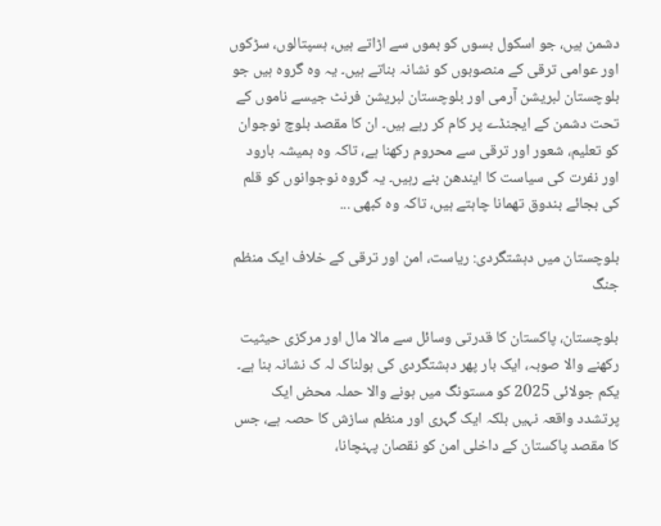دشمن ہیں، جو اسکول بسوں کو بموں سے اڑاتے ہیں، ہسپتالوں، سڑکوں اور عوامی ترقی کے منصوبوں کو نشانہ بناتے ہیں۔ یہ وہ گروہ ہیں جو بلوچستان لبریشن آرمی اور بلوچستان لبریشن فرنٹ جیسے ناموں کے تحت دشمن کے ایجنڈے پر کام کر رہے ہیں۔ ان کا مقصد بلوچ نوجوان کو تعلیم، شعور اور ترقی سے محروم رکھنا ہے، تاکہ وہ ہمیشہ بارود اور نفرت کی سیاست کا ایندھن بنے رہیں۔ یہ گروہ نوجوانوں کو قلم کی بجائے بندوق تھمانا چاہتے ہیں، تاکہ وہ کبھی ...

بلوچستان میں دہشتگردی: ریاست، امن اور ترقی کے خلاف ایک منظم جنگ

بلوچستان، پاکستان کا قدرتی وسائل سے مالا مال اور مرکزی حیثیت رکھنے والا صوبہ، ایک بار پھر دہشتگردی کی ہولناک لہ ک نشانہ بنا ہے۔ یکم جولائی 2025 کو مستونگ میں ہونے والا حملہ محض ایک پرتشدد واقعہ نہیں بلکہ ایک گہری اور منظم سازش کا حصہ ہے، جس کا مقصد پاکستان کے داخلی امن کو نقصان پہنچانا،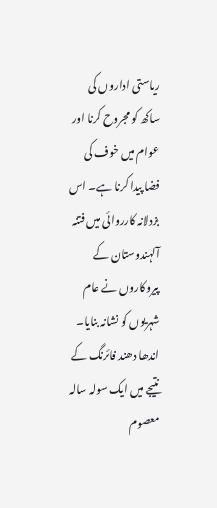ریاستی اداروں کی ساکھ کو مجروح کرنا اور عوام میں خوف کی فضا پیدا کرنا ہے۔ اس بزدلانہ کارروائی میں فتنہ آلہندوستان کے پیروکاروں نے عام شہریوں کو نشانہ بنایا۔ اندھا دھند فائرنگ کے نتیجے میں ایک سولہ سالہ معصوم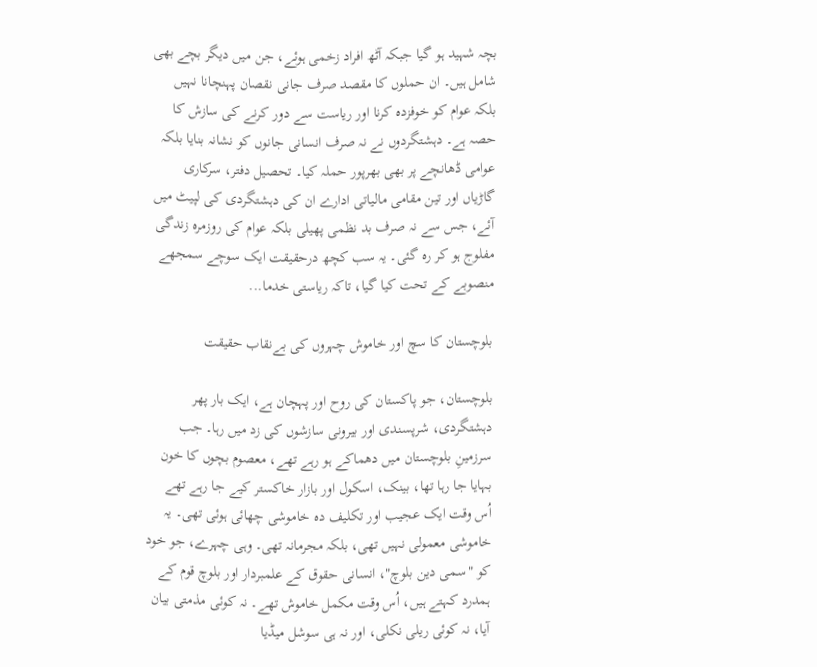بچہ شہید ہو گیا جبکہ آٹھ افراد زخمی ہوئے، جن میں دیگر بچے بھی شامل ہیں۔ ان حملوں کا مقصد صرف جانی نقصان پہنچانا نہیں بلکہ عوام کو خوفزدہ کرنا اور ریاست سے دور کرنے کی سازش کا حصہ ہے۔ دہشتگردوں نے نہ صرف انسانی جانوں کو نشانہ بنایا بلکہ عوامی ڈھانچے پر بھی بھرپور حملہ کیا۔ تحصیل دفتر، سرکاری گاڑیاں اور تین مقامی مالیاتی ادارے ان کی دہشتگردی کی لپیٹ میں آئے، جس سے نہ صرف بد نظمی پھیلی بلکہ عوام کی روزمرہ زندگی مفلوج ہو کر رہ گئی۔ یہ سب کچھ درحقیقت ایک سوچے سمجھے منصوبے کے تحت کیا گیا، تاکہ ریاستی خدما...

بلوچستان کا سچ اور خاموش چہروں کی بےنقاب حقیقت

بلوچستان، جو پاکستان کی روح اور پہچان ہے، ایک بار پھر دہشتگردی، شرپسندی اور بیرونی سازشوں کی زد میں رہا۔ جب سرزمینِ بلوچستان میں دھماکے ہو رہے تھے، معصوم بچوں کا خون بہایا جا رہا تھا، بینک، اسکول اور بازار خاکستر کیے جا رہے تھے  اُس وقت ایک عجیب اور تکلیف دہ خاموشی چھائی ہوئی تھی۔ یہ خاموشی معمولی نہیں تھی، بلکہ مجرمانہ تھی۔ وہی چہرے، جو خود کو "سمی دین بلوچ"، انسانی حقوق کے علمبردار اور بلوچ قوم کے ہمدرد کہتے ہیں، اُس وقت مکمل خاموش تھے۔ نہ کوئی مذمتی بیان آیا، نہ کوئی ریلی نکلی، اور نہ ہی سوشل میڈیا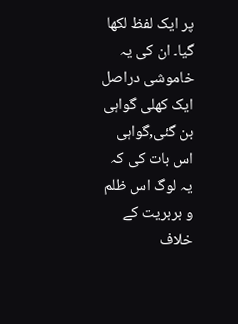پر ایک لفظ لکھا گیا۔ ان کی یہ خاموشی دراصل ایک کھلی گواہی بن گئی,گواہی اس بات کی کہ یہ لوگ اس ظلم و بربریت کے خلاف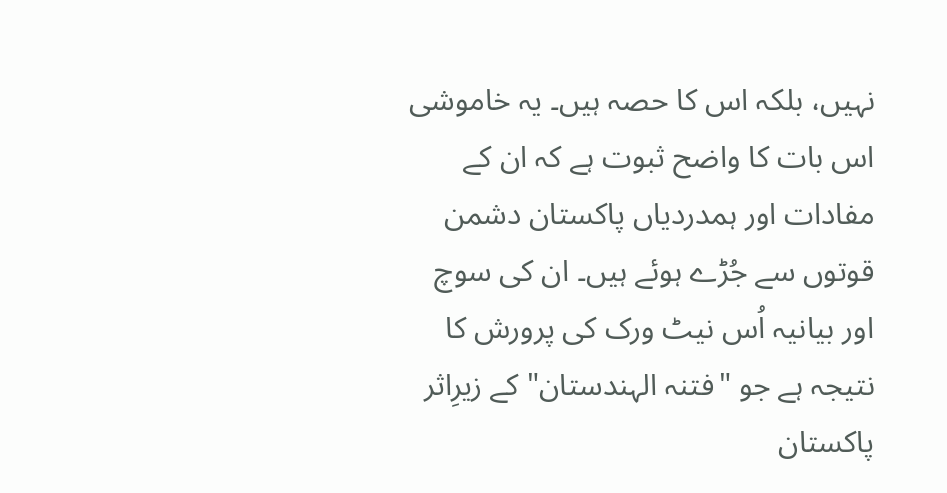نہیں، بلکہ اس کا حصہ ہیں۔ یہ خاموشی اس بات کا واضح ثبوت ہے کہ ان کے مفادات اور ہمدردیاں پاکستان دشمن قوتوں سے جُڑے ہوئے ہیں۔ ان کی سوچ اور بیانیہ اُس نیٹ ورک کی پرورش کا نتیجہ ہے جو "فتنہ الہندستان" کے زیرِاثر پاکستان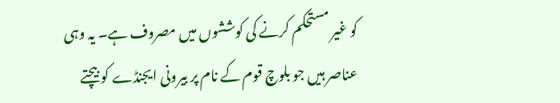کو غیر مستحکم کرنے کی کوششوں میں مصروف ہے۔ یہ وہی عناصر ہیں جو بلوچ قوم کے نام پر بیرونی ایجنڈے کو بیچتے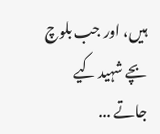ہیں، اور جب بلوچ بچے شہید کیے جاتے ...